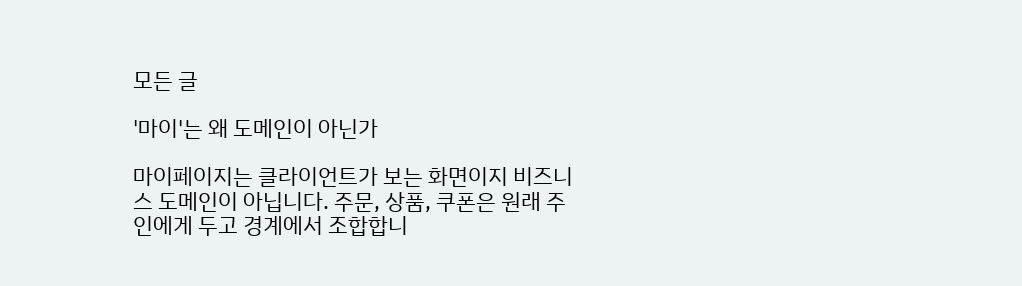모든 글

'마이'는 왜 도메인이 아닌가

마이페이지는 클라이언트가 보는 화면이지 비즈니스 도메인이 아닙니다. 주문, 상품, 쿠폰은 원래 주인에게 두고 경계에서 조합합니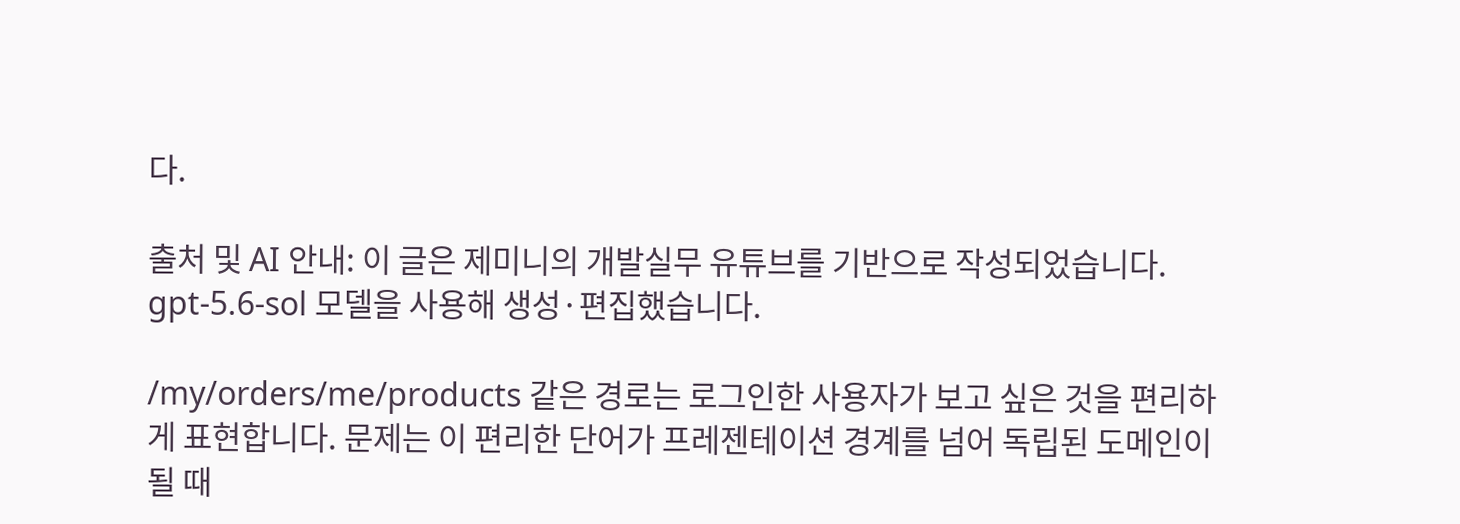다.

출처 및 AI 안내: 이 글은 제미니의 개발실무 유튜브를 기반으로 작성되었습니다. gpt-5.6-sol 모델을 사용해 생성·편집했습니다.

/my/orders/me/products 같은 경로는 로그인한 사용자가 보고 싶은 것을 편리하게 표현합니다. 문제는 이 편리한 단어가 프레젠테이션 경계를 넘어 독립된 도메인이 될 때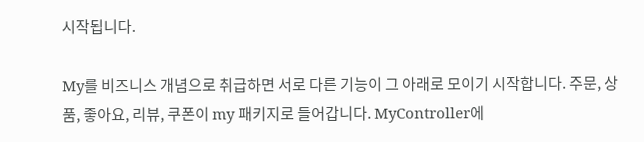시작됩니다.

My를 비즈니스 개념으로 취급하면 서로 다른 기능이 그 아래로 모이기 시작합니다. 주문, 상품, 좋아요, 리뷰, 쿠폰이 my 패키지로 들어갑니다. MyController에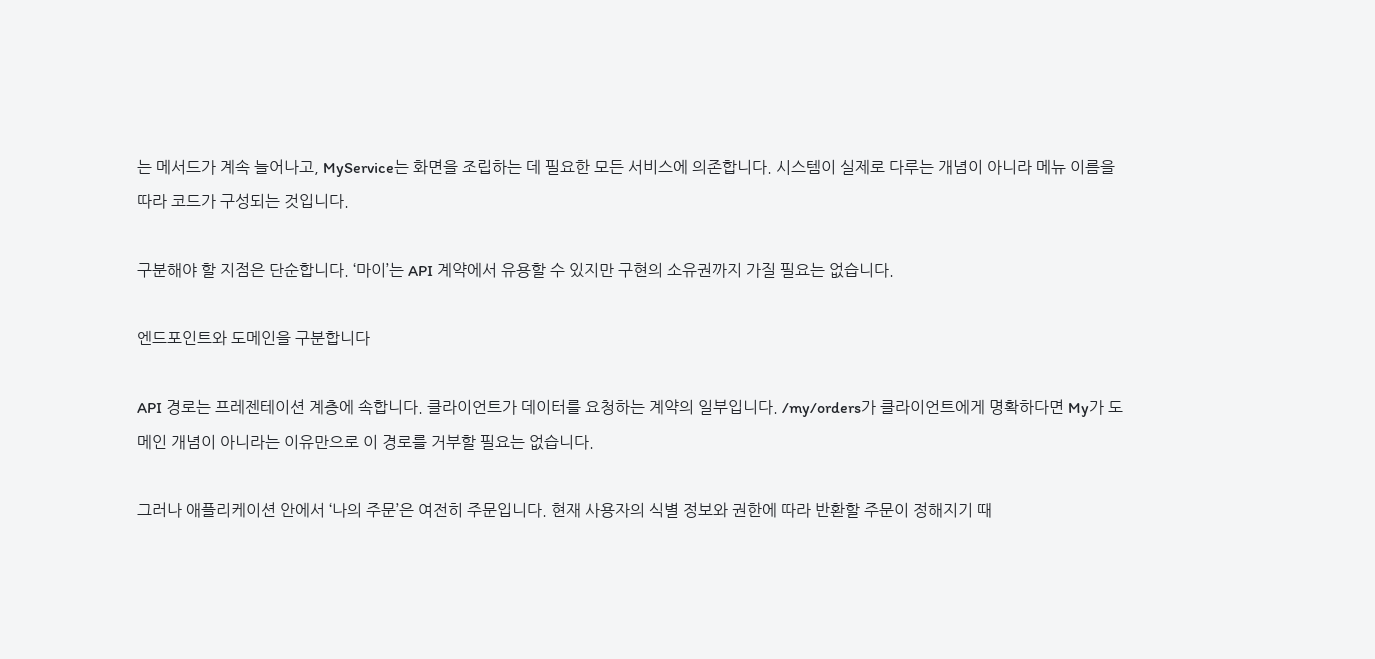는 메서드가 계속 늘어나고, MyService는 화면을 조립하는 데 필요한 모든 서비스에 의존합니다. 시스템이 실제로 다루는 개념이 아니라 메뉴 이름을 따라 코드가 구성되는 것입니다.

구분해야 할 지점은 단순합니다. ‘마이’는 API 계약에서 유용할 수 있지만 구현의 소유권까지 가질 필요는 없습니다.

엔드포인트와 도메인을 구분합니다

API 경로는 프레젠테이션 계층에 속합니다. 클라이언트가 데이터를 요청하는 계약의 일부입니다. /my/orders가 클라이언트에게 명확하다면 My가 도메인 개념이 아니라는 이유만으로 이 경로를 거부할 필요는 없습니다.

그러나 애플리케이션 안에서 ‘나의 주문’은 여전히 주문입니다. 현재 사용자의 식별 정보와 권한에 따라 반환할 주문이 정해지기 때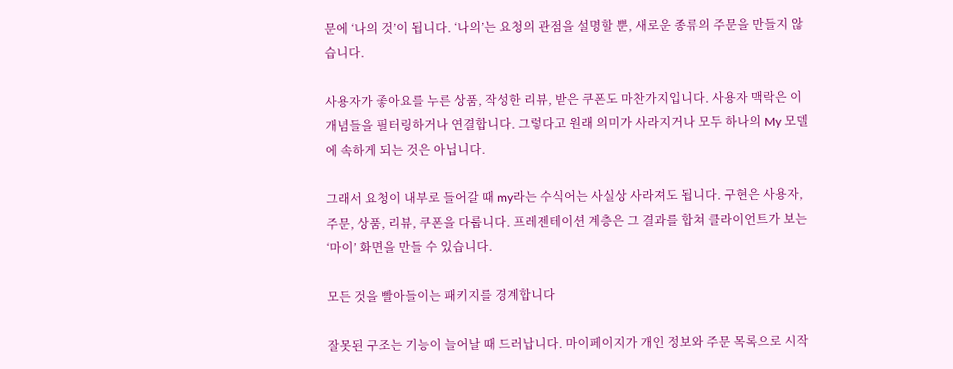문에 ‘나의 것’이 됩니다. ‘나의’는 요청의 관점을 설명할 뿐, 새로운 종류의 주문을 만들지 않습니다.

사용자가 좋아요를 누른 상품, 작성한 리뷰, 받은 쿠폰도 마찬가지입니다. 사용자 맥락은 이 개념들을 필터링하거나 연결합니다. 그렇다고 원래 의미가 사라지거나 모두 하나의 My 모델에 속하게 되는 것은 아닙니다.

그래서 요청이 내부로 들어갈 때 my라는 수식어는 사실상 사라져도 됩니다. 구현은 사용자, 주문, 상품, 리뷰, 쿠폰을 다룹니다. 프레젠테이션 계층은 그 결과를 합쳐 클라이언트가 보는 ‘마이’ 화면을 만들 수 있습니다.

모든 것을 빨아들이는 패키지를 경계합니다

잘못된 구조는 기능이 늘어날 때 드러납니다. 마이페이지가 개인 정보와 주문 목록으로 시작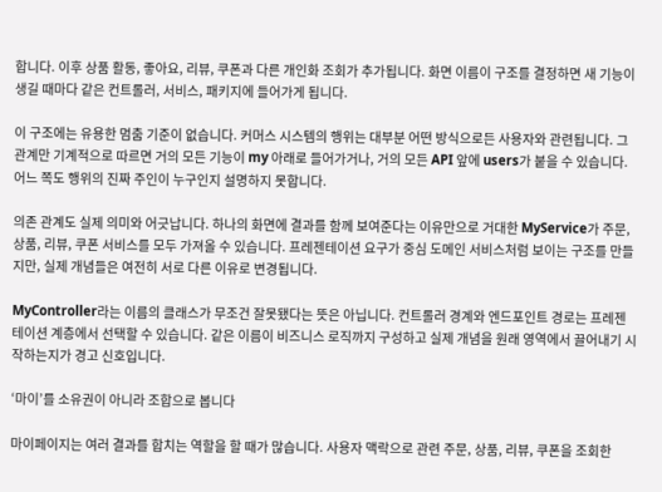합니다. 이후 상품 활동, 좋아요, 리뷰, 쿠폰과 다른 개인화 조회가 추가됩니다. 화면 이름이 구조를 결정하면 새 기능이 생길 때마다 같은 컨트롤러, 서비스, 패키지에 들어가게 됩니다.

이 구조에는 유용한 멈춤 기준이 없습니다. 커머스 시스템의 행위는 대부분 어떤 방식으로든 사용자와 관련됩니다. 그 관계만 기계적으로 따르면 거의 모든 기능이 my 아래로 들어가거나, 거의 모든 API 앞에 users가 붙을 수 있습니다. 어느 쪽도 행위의 진짜 주인이 누구인지 설명하지 못합니다.

의존 관계도 실제 의미와 어긋납니다. 하나의 화면에 결과를 함께 보여준다는 이유만으로 거대한 MyService가 주문, 상품, 리뷰, 쿠폰 서비스를 모두 가져올 수 있습니다. 프레젠테이션 요구가 중심 도메인 서비스처럼 보이는 구조를 만들지만, 실제 개념들은 여전히 서로 다른 이유로 변경됩니다.

MyController라는 이름의 클래스가 무조건 잘못됐다는 뜻은 아닙니다. 컨트롤러 경계와 엔드포인트 경로는 프레젠테이션 계층에서 선택할 수 있습니다. 같은 이름이 비즈니스 로직까지 구성하고 실제 개념을 원래 영역에서 끌어내기 시작하는지가 경고 신호입니다.

‘마이’를 소유권이 아니라 조합으로 봅니다

마이페이지는 여러 결과를 합치는 역할을 할 때가 많습니다. 사용자 맥락으로 관련 주문, 상품, 리뷰, 쿠폰을 조회한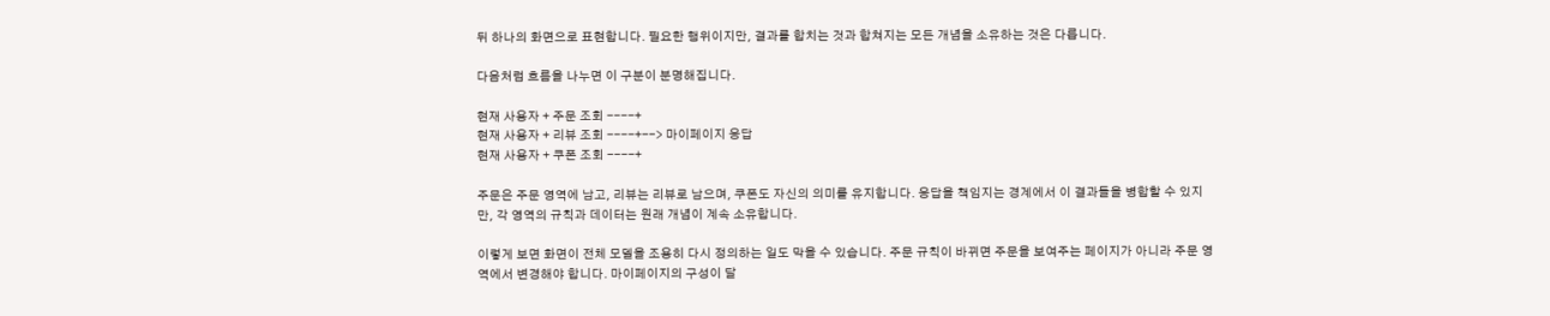뒤 하나의 화면으로 표현합니다. 필요한 행위이지만, 결과를 합치는 것과 합쳐지는 모든 개념을 소유하는 것은 다릅니다.

다음처럼 흐름을 나누면 이 구분이 분명해집니다.

현재 사용자 + 주문 조회 ----+
현재 사용자 + 리뷰 조회 ----+--> 마이페이지 응답
현재 사용자 + 쿠폰 조회 ----+

주문은 주문 영역에 남고, 리뷰는 리뷰로 남으며, 쿠폰도 자신의 의미를 유지합니다. 응답을 책임지는 경계에서 이 결과들을 병합할 수 있지만, 각 영역의 규칙과 데이터는 원래 개념이 계속 소유합니다.

이렇게 보면 화면이 전체 모델을 조용히 다시 정의하는 일도 막을 수 있습니다. 주문 규칙이 바뀌면 주문을 보여주는 페이지가 아니라 주문 영역에서 변경해야 합니다. 마이페이지의 구성이 달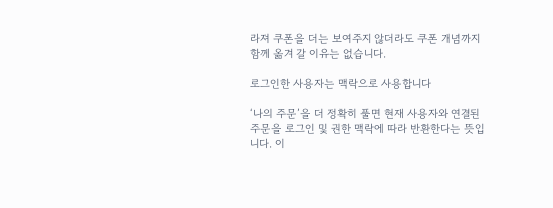라져 쿠폰을 더는 보여주지 않더라도 쿠폰 개념까지 함께 옮겨 갈 이유는 없습니다.

로그인한 사용자는 맥락으로 사용합니다

‘나의 주문’을 더 정확히 풀면 현재 사용자와 연결된 주문을 로그인 및 권한 맥락에 따라 반환한다는 뜻입니다. 이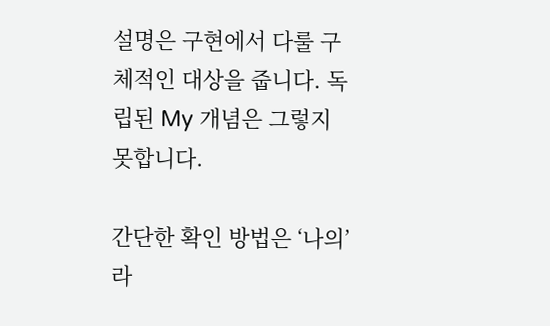설명은 구현에서 다룰 구체적인 대상을 줍니다. 독립된 My 개념은 그렇지 못합니다.

간단한 확인 방법은 ‘나의’라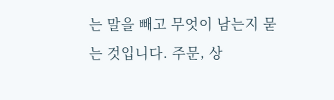는 말을 빼고 무엇이 남는지 묻는 것입니다. 주문, 상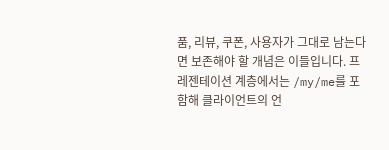품, 리뷰, 쿠폰, 사용자가 그대로 남는다면 보존해야 할 개념은 이들입니다. 프레젠테이션 계층에서는 /my/me를 포함해 클라이언트의 언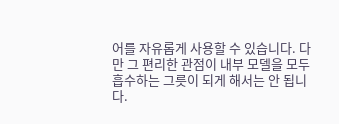어를 자유롭게 사용할 수 있습니다. 다만 그 편리한 관점이 내부 모델을 모두 흡수하는 그릇이 되게 해서는 안 됩니다.